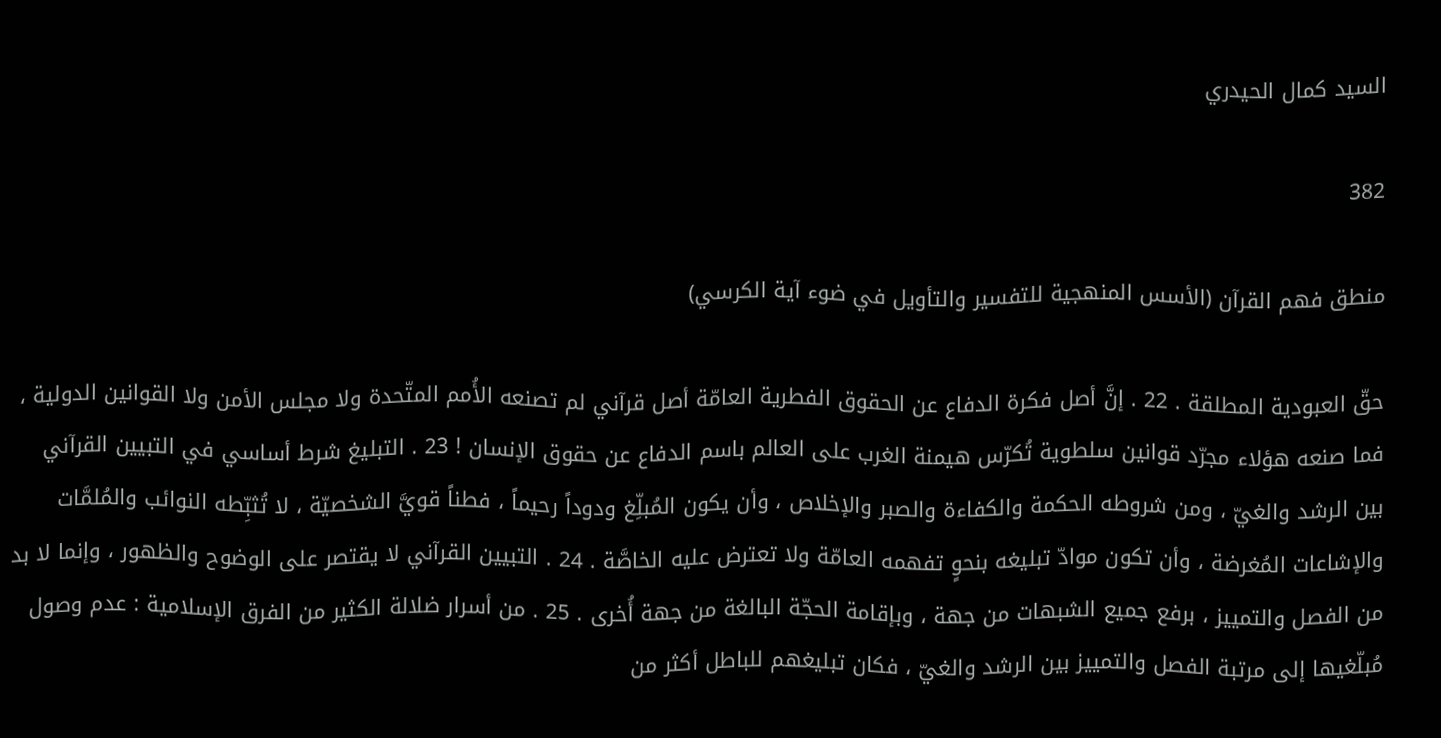السيد كمال الحيدري

382

منطق فهم القرآن (الأسس المنهجية للتفسير والتأويل في ضوء آية الكرسي)

حقّ العبودية المطلقة . 22 . إنَّ أصل فكرة الدفاع عن الحقوق الفطرية العامّة أصل قرآني لم تصنعه الأُمم المتّحدة ولا مجلس الأمن ولا القوانين الدولية ، فما صنعه هؤلاء مجرّد قوانين سلطوية تُكرّس هيمنة الغرب على العالم باسم الدفاع عن حقوق الإنسان ! 23 . التبليغ شرط أساسي في التبيين القرآني بين الرشد والغيّ ، ومن شروطه الحكمة والكفاءة والصبر والإخلاص ، وأن يكون المُبلِّغ ودوداً رحيماً ، فطناً قويَّ الشخصيّة ، لا تُثبِّطه النوائب والمُلمَّات والإشاعات المُغرضة ، وأن تكون موادّ تبليغه بنحوٍ تفهمه العامّة ولا تعترض عليه الخاصَّة . 24 . التبيين القرآني لا يقتصر على الوضوح والظهور ، وإنما لا بد من الفصل والتمييز ، برفع جميع الشبهات من جهة ، وبإقامة الحجّة البالغة من جهة أُخرى . 25 . من أسرار ضلالة الكثير من الفرق الإسلامية : عدم وصول مُبلّغيها إلى مرتبة الفصل والتمييز بين الرشد والغيّ ، فكان تبليغهم للباطل أكثر من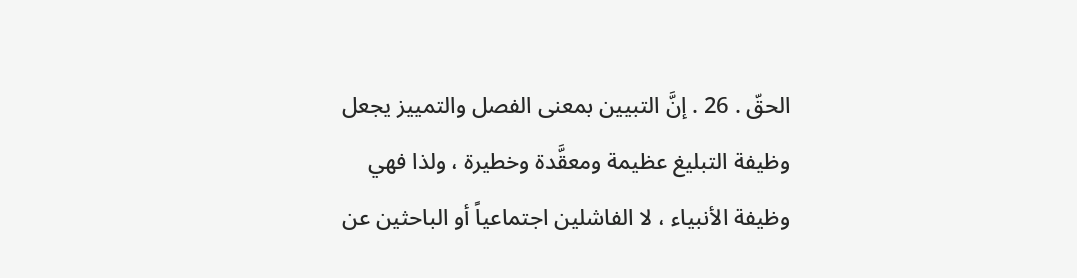الحقّ . 26 . إنَّ التبيين بمعنى الفصل والتمييز يجعل وظيفة التبليغ عظيمة ومعقَّدة وخطيرة ، ولذا فهي وظيفة الأنبياء ، لا الفاشلين اجتماعياً أو الباحثين عن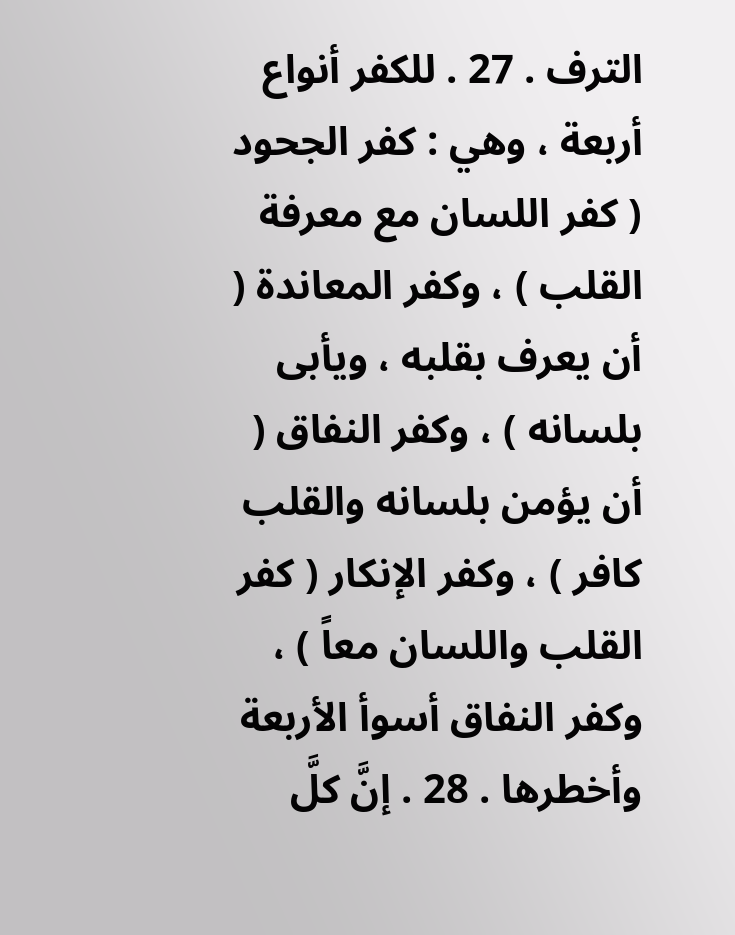الترف . 27 . للكفر أنواع أربعة ، وهي : كفر الجحود ( كفر اللسان مع معرفة القلب ) ، وكفر المعاندة ( أن يعرف بقلبه ، ويأبى بلسانه ) ، وكفر النفاق ( أن يؤمن بلسانه والقلب كافر ) ، وكفر الإنكار ( كفر القلب واللسان معاً ) ، وكفر النفاق أسوأ الأربعة وأخطرها . 28 . إنَّ كلَّ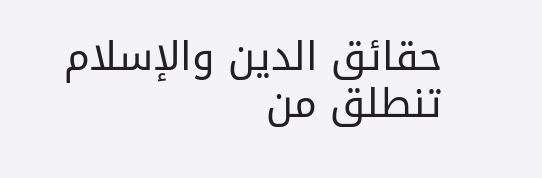حقائق الدين والإسلام تنطلق من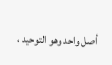أصل واحد وهو التوحيد ،